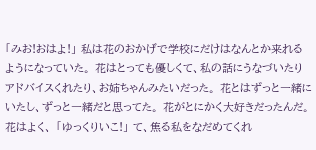「みお!おはよ!」 私は花のおかげで学校にだけはなんとか来れるようになっていた。 花はとっても優しくて、私の話にうなづいたりアドバイスくれたり、お姉ちゃんみたいだった。 花とはずっと一緒にいたし、ずっと一緒だと思ってた。 花がとにかく大好きだったんだ。 花はよく、 「ゆっくりいこ!」 て、焦る私をなだめてくれ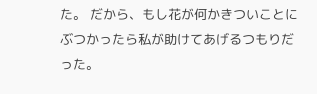た。 だから、もし花が何かきついことにぶつかったら私が助けてあげるつもりだった。